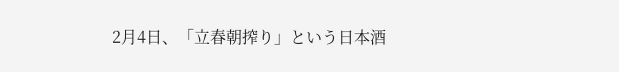2月4日、「立春朝搾り」という日本酒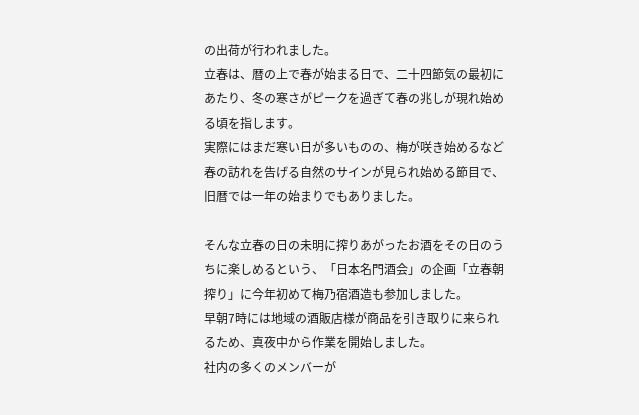の出荷が行われました。
立春は、暦の上で春が始まる日で、二十四節気の最初にあたり、冬の寒さがピークを過ぎて春の兆しが現れ始める頃を指します。
実際にはまだ寒い日が多いものの、梅が咲き始めるなど春の訪れを告げる自然のサインが見られ始める節目で、旧暦では一年の始まりでもありました。

そんな立春の日の未明に搾りあがったお酒をその日のうちに楽しめるという、「日本名門酒会」の企画「立春朝搾り」に今年初めて梅乃宿酒造も参加しました。
早朝7時には地域の酒販店様が商品を引き取りに来られるため、真夜中から作業を開始しました。
社内の多くのメンバーが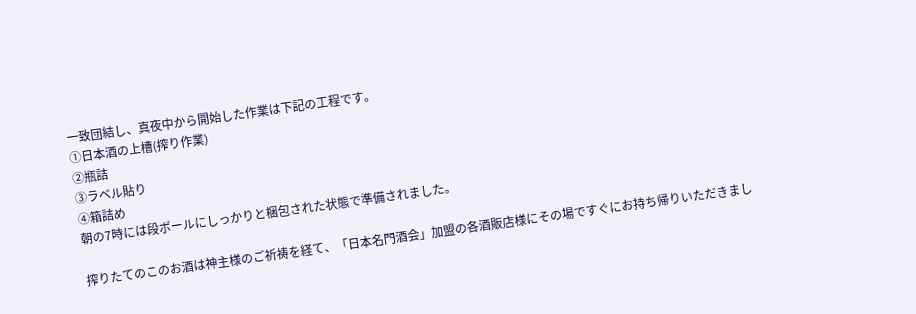一致団結し、真夜中から開始した作業は下記の工程です。
①日本酒の上槽(搾り作業)
②瓶詰
③ラベル貼り
④箱詰め
朝の7時には段ボールにしっかりと梱包された状態で準備されました。

搾りたてのこのお酒は神主様のご祈祷を経て、「日本名門酒会」加盟の各酒販店様にその場ですぐにお持ち帰りいただきまし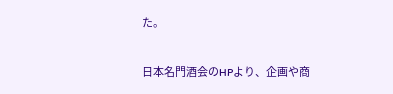た。

日本名門酒会のHPより、企画や商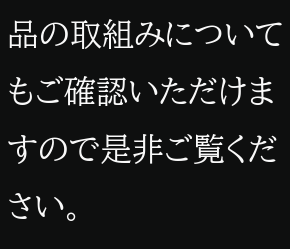品の取組みについてもご確認いただけますので是非ご覧ください。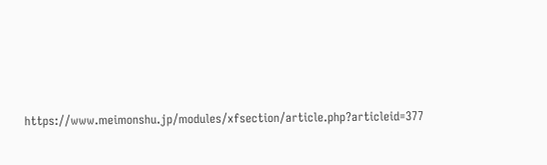https://www.meimonshu.jp/modules/xfsection/article.php?articleid=377